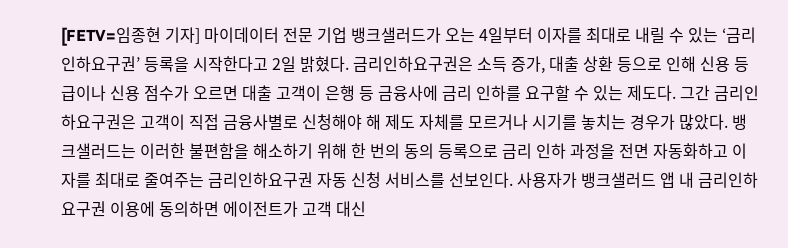[FETV=임종현 기자] 마이데이터 전문 기업 뱅크샐러드가 오는 4일부터 이자를 최대로 내릴 수 있는 ‘금리인하요구권’ 등록을 시작한다고 2일 밝혔다. 금리인하요구권은 소득 증가, 대출 상환 등으로 인해 신용 등급이나 신용 점수가 오르면 대출 고객이 은행 등 금융사에 금리 인하를 요구할 수 있는 제도다. 그간 금리인하요구권은 고객이 직접 금융사별로 신청해야 해 제도 자체를 모르거나 시기를 놓치는 경우가 많았다. 뱅크샐러드는 이러한 불편함을 해소하기 위해 한 번의 동의 등록으로 금리 인하 과정을 전면 자동화하고 이자를 최대로 줄여주는 금리인하요구권 자동 신청 서비스를 선보인다. 사용자가 뱅크샐러드 앱 내 금리인하요구권 이용에 동의하면 에이전트가 고객 대신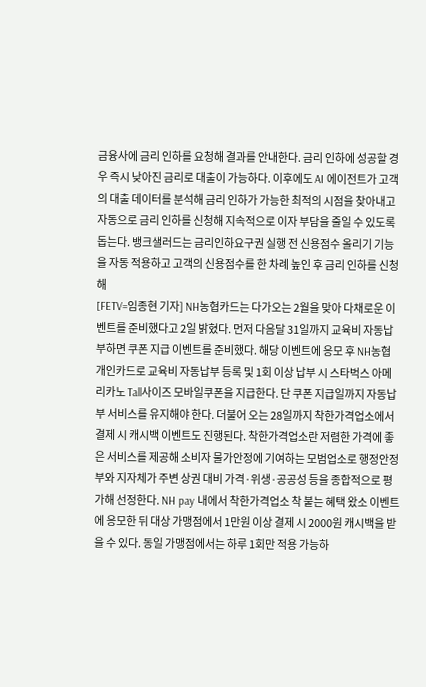금융사에 금리 인하를 요청해 결과를 안내한다. 금리 인하에 성공할 경우 즉시 낮아진 금리로 대출이 가능하다. 이후에도 AI 에이전트가 고객의 대출 데이터를 분석해 금리 인하가 가능한 최적의 시점을 찾아내고 자동으로 금리 인하를 신청해 지속적으로 이자 부담을 줄일 수 있도록 돕는다. 뱅크샐러드는 금리인하요구권 실행 전 신용점수 올리기 기능을 자동 적용하고 고객의 신용점수를 한 차례 높인 후 금리 인하를 신청해
[FETV=임종현 기자] NH농협카드는 다가오는 2월을 맞아 다채로운 이벤트를 준비했다고 2일 밝혔다. 먼저 다음달 31일까지 교육비 자동납부하면 쿠폰 지급 이벤트를 준비했다. 해당 이벤트에 응모 후 NH농협 개인카드로 교육비 자동납부 등록 및 1회 이상 납부 시 스타벅스 아메리카노 Tall사이즈 모바일쿠폰을 지급한다. 단 쿠폰 지급일까지 자동납부 서비스를 유지해야 한다. 더불어 오는 28일까지 착한가격업소에서 결제 시 캐시백 이벤트도 진행된다. 착한가격업소란 저렴한 가격에 좋은 서비스를 제공해 소비자 물가안정에 기여하는 모범업소로 행정안정부와 지자체가 주변 상권 대비 가격·위생·공공성 등을 종합적으로 평가해 선정한다. NH pay 내에서 착한가격업소 착 붙는 혜택 왔소 이벤트에 응모한 뒤 대상 가맹점에서 1만원 이상 결제 시 2000원 캐시백을 받을 수 있다. 동일 가맹점에서는 하루 1회만 적용 가능하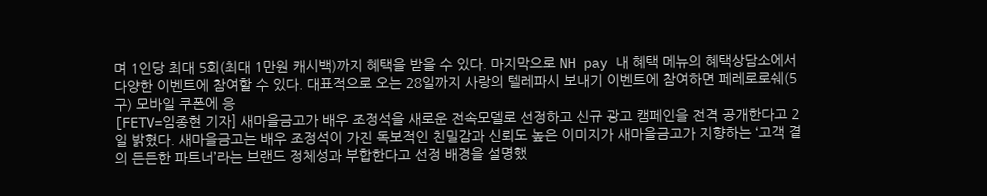며 1인당 최대 5회(최대 1만원 캐시백)까지 혜택을 받을 수 있다. 마지막으로 NH pay 내 혜택 메뉴의 혜택상담소에서 다양한 이벤트에 참여할 수 있다. 대표적으로 오는 28일까지 사랑의 텔레파시 보내기 이벤트에 참여하면 페레로로쉐(5구) 모바일 쿠폰에 응
[FETV=임종현 기자] 새마을금고가 배우 조정석을 새로운 전속모델로 선정하고 신규 광고 캠페인을 전격 공개한다고 2일 밝혔다. 새마을금고는 배우 조정석이 가진 독보적인 친밀감과 신뢰도 높은 이미지가 새마을금고가 지향하는 ‘고객 곁의 든든한 파트너’라는 브랜드 정체성과 부합한다고 선정 배경을 설명했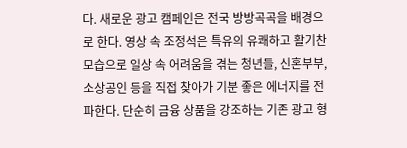다. 새로운 광고 캠페인은 전국 방방곡곡을 배경으로 한다. 영상 속 조정석은 특유의 유쾌하고 활기찬 모습으로 일상 속 어려움을 겪는 청년들, 신혼부부, 소상공인 등을 직접 찾아가 기분 좋은 에너지를 전파한다. 단순히 금융 상품을 강조하는 기존 광고 형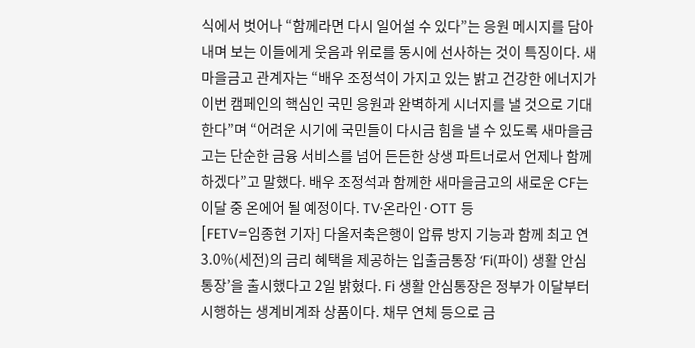식에서 벗어나 “함께라면 다시 일어설 수 있다”는 응원 메시지를 담아내며 보는 이들에게 웃음과 위로를 동시에 선사하는 것이 특징이다. 새마을금고 관계자는 “배우 조정석이 가지고 있는 밝고 건강한 에너지가 이번 캠페인의 핵심인 국민 응원과 완벽하게 시너지를 낼 것으로 기대한다”며 “어려운 시기에 국민들이 다시금 힘을 낼 수 있도록 새마을금고는 단순한 금융 서비스를 넘어 든든한 상생 파트너로서 언제나 함께하겠다”고 말했다. 배우 조정석과 함께한 새마을금고의 새로운 CF는 이달 중 온에어 될 예정이다. TV·온라인·OTT 등
[FETV=임종현 기자] 다올저축은행이 압류 방지 기능과 함께 최고 연 3.0%(세전)의 금리 혜택을 제공하는 입출금통장 ‘Fi(파이) 생활 안심통장’을 출시했다고 2일 밝혔다. Fi 생활 안심통장은 정부가 이달부터 시행하는 생계비계좌 상품이다. 채무 연체 등으로 금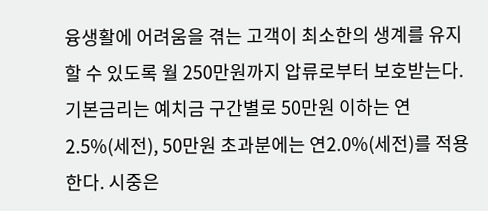융생활에 어려움을 겪는 고객이 최소한의 생계를 유지할 수 있도록 월 250만원까지 압류로부터 보호받는다. 기본금리는 예치금 구간별로 50만원 이하는 연 2.5%(세전), 50만원 초과분에는 연2.0%(세전)를 적용한다. 시중은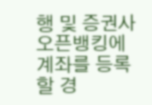행 및 증권사 오픈뱅킹에 계좌를 등록할 경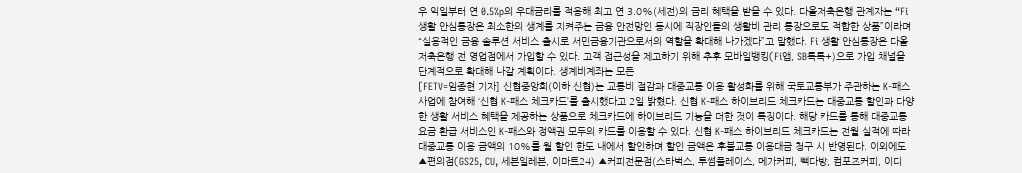우 익일부터 연 0.5%p의 우대금리를 적용해 최고 연 3.0%(세전)의 금리 혜택을 받을 수 있다. 다올저축은행 관계자는 “Fi 생활 안심통장은 최소한의 생계를 지켜주는 금융 안전망인 동시에 직장인들의 생활비 관리 통장으로도 적합한 상품”이라며 “실용적인 금융 솔루션 서비스 출시로 서민금융기관으로서의 역할을 확대해 나가겠다”고 말했다. Fi 생활 안심통장은 다올저축은행 전 영업점에서 가입할 수 있다. 고객 접근성을 제고하기 위해 추후 모바일뱅킹(Fi앱, SB톡톡+)으로 가입 채널을 단계적으로 확대해 나갈 계획이다. 생계비계좌는 모든
[FETV=임종현 기자] 신협중앙회(이하 신협)는 교통비 절감과 대중교통 이용 활성화를 위해 국토교통부가 주관하는 K-패스 사업에 참여해 ‘신협 K-패스 체크카드’를 출시했다고 2일 밝혔다. 신협 K-패스 하이브리드 체크카드는 대중교통 할인과 다양한 생활 서비스 혜택을 제공하는 상품으로 체크카드에 하이브리드 기능을 더한 것이 특징이다. 해당 카드를 통해 대중교통 요금 환급 서비스인 K-패스와 정액권 모두의 카드를 이용할 수 있다. 신협 K-패스 하이브리드 체크카드는 전월 실적에 따라 대중교통 이용 금액의 10%를 월 할인 한도 내에서 할인하며 할인 금액은 후불교통 이용대금 청구 시 반영된다. 이외에도 ▲편의점(GS25, CU, 세븐일레븐, 이마트24) ▲커피전문점(스타벅스, 투썸플레이스, 메가커피, 빽다방, 컴포즈커피, 이디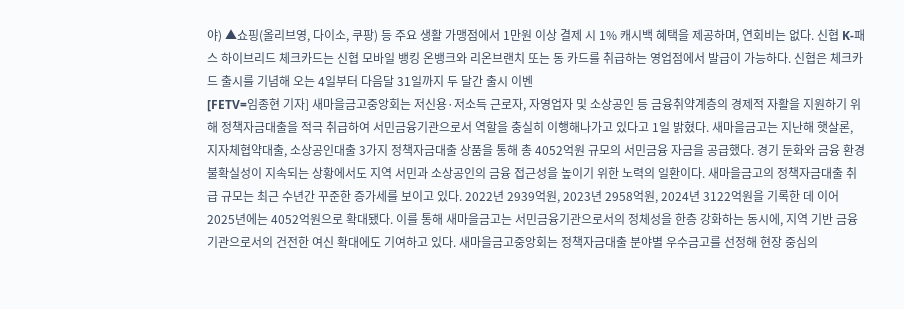야) ▲쇼핑(올리브영, 다이소, 쿠팡) 등 주요 생활 가맹점에서 1만원 이상 결제 시 1% 캐시백 혜택을 제공하며, 연회비는 없다. 신협 K-패스 하이브리드 체크카드는 신협 모바일 뱅킹 온뱅크와 리온브랜치 또는 동 카드를 취급하는 영업점에서 발급이 가능하다. 신협은 체크카드 출시를 기념해 오는 4일부터 다음달 31일까지 두 달간 출시 이벤
[FETV=임종현 기자] 새마을금고중앙회는 저신용·저소득 근로자, 자영업자 및 소상공인 등 금융취약계층의 경제적 자활을 지원하기 위해 정책자금대출을 적극 취급하여 서민금융기관으로서 역할을 충실히 이행해나가고 있다고 1일 밝혔다. 새마을금고는 지난해 햇살론, 지자체협약대출, 소상공인대출 3가지 정책자금대출 상품을 통해 총 4052억원 규모의 서민금융 자금을 공급했다. 경기 둔화와 금융 환경 불확실성이 지속되는 상황에서도 지역 서민과 소상공인의 금융 접근성을 높이기 위한 노력의 일환이다. 새마을금고의 정책자금대출 취급 규모는 최근 수년간 꾸준한 증가세를 보이고 있다. 2022년 2939억원, 2023년 2958억원, 2024년 3122억원을 기록한 데 이어 2025년에는 4052억원으로 확대됐다. 이를 통해 새마을금고는 서민금융기관으로서의 정체성을 한층 강화하는 동시에, 지역 기반 금융기관으로서의 건전한 여신 확대에도 기여하고 있다. 새마을금고중앙회는 정책자금대출 분야별 우수금고를 선정해 현장 중심의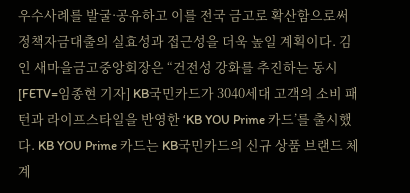우수사례를 발굴·공유하고 이를 전국 금고로 확산함으로써 정책자금대출의 실효성과 접근성을 더욱 높일 계획이다. 김인 새마을금고중앙회장은 “건전성 강화를 추진하는 동시
[FETV=임종현 기자] KB국민카드가 3040세대 고객의 소비 패턴과 라이프스타일을 반영한 ‘KB YOU Prime 카드’를 출시했다. KB YOU Prime 카드는 KB국민카드의 신규 상품 브랜드 체계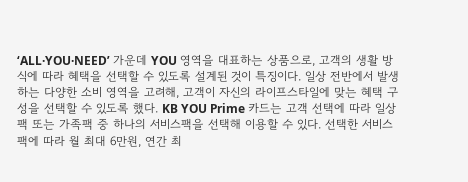‘ALL·YOU·NEED’ 가운데 YOU 영역을 대표하는 상품으로, 고객의 생활 방식에 따라 혜택을 선택할 수 있도록 설계된 것이 특징이다. 일상 전반에서 발생하는 다양한 소비 영역을 고려해, 고객이 자신의 라이프스타일에 맞는 혜택 구성을 선택할 수 있도록 했다. KB YOU Prime 카드는 고객 선택에 따라 일상팩 또는 가족팩 중 하나의 서비스팩을 선택해 이용할 수 있다. 선택한 서비스팩에 따라 월 최대 6만원, 연간 최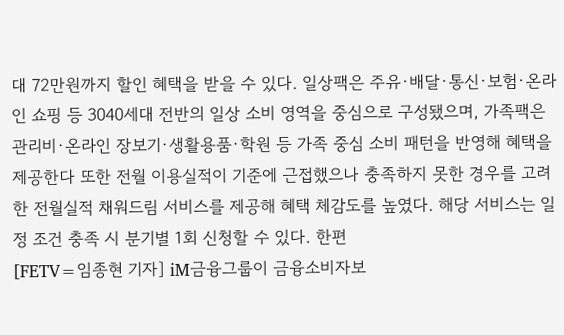대 72만원까지 할인 혜택을 받을 수 있다. 일상팩은 주유·배달·통신·보험·온라인 쇼핑 등 3040세대 전반의 일상 소비 영역을 중심으로 구성됐으며, 가족팩은 관리비·온라인 장보기·생활용품·학원 등 가족 중심 소비 패턴을 반영해 혜택을 제공한다 또한 전월 이용실적이 기준에 근접했으나 충족하지 못한 경우를 고려한 전월실적 채워드림 서비스를 제공해 혜택 체감도를 높였다. 해당 서비스는 일정 조건 충족 시 분기별 1회 신청할 수 있다. 한편
[FETV=임종현 기자] iM금융그룹이 금융소비자보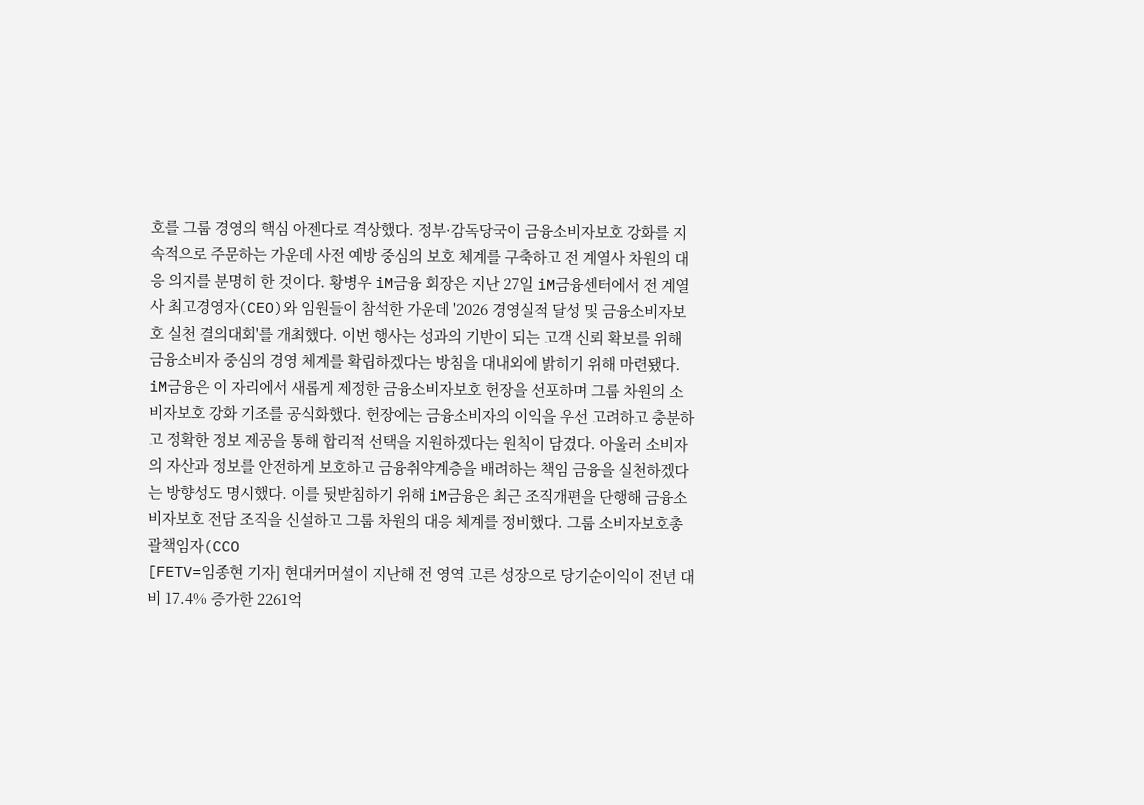호를 그룹 경영의 핵심 아젠다로 격상했다. 정부·감독당국이 금융소비자보호 강화를 지속적으로 주문하는 가운데 사전 예방 중심의 보호 체계를 구축하고 전 계열사 차원의 대응 의지를 분명히 한 것이다. 황병우 iM금융 회장은 지난 27일 iM금융센터에서 전 계열사 최고경영자(CEO)와 임원들이 참석한 가운데 '2026 경영실적 달성 및 금융소비자보호 실천 결의대회'를 개최했다. 이번 행사는 성과의 기반이 되는 고객 신뢰 확보를 위해 금융소비자 중심의 경영 체계를 확립하겠다는 방침을 대내외에 밝히기 위해 마련됐다. iM금융은 이 자리에서 새롭게 제정한 금융소비자보호 헌장을 선포하며 그룹 차원의 소비자보호 강화 기조를 공식화했다. 헌장에는 금융소비자의 이익을 우선 고려하고 충분하고 정확한 정보 제공을 통해 합리적 선택을 지원하겠다는 원칙이 담겼다. 아울러 소비자의 자산과 정보를 안전하게 보호하고 금융취약계층을 배려하는 책임 금융을 실천하겠다는 방향성도 명시했다. 이를 뒷받침하기 위해 iM금융은 최근 조직개편을 단행해 금융소비자보호 전담 조직을 신설하고 그룹 차원의 대응 체계를 정비했다. 그룹 소비자보호총괄책임자(CCO
[FETV=임종현 기자] 현대커머셜이 지난해 전 영역 고른 성장으로 당기순이익이 전년 대비 17.4% 증가한 2261억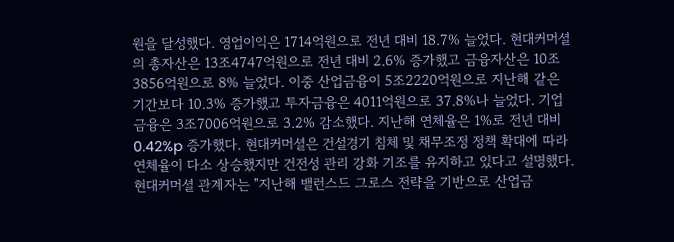원을 달성했다. 영업이익은 1714억원으로 전년 대비 18.7% 늘었다. 현대커머셜의 총자산은 13조4747억원으로 전년 대비 2.6% 증가했고 금융자산은 10조3856억원으로 8% 늘었다. 이중 산업금융이 5조2220억원으로 지난해 같은 기간보다 10.3% 증가했고 투자금융은 4011억원으로 37.8%나 늘었다. 기업금융은 3조7006억원으로 3.2% 감소했다. 지난해 연체율은 1%로 전년 대비 0.42%p 증가했다. 현대커머셜은 건설경기 침체 및 채무조정 정책 확대에 따라 연체율이 다소 상승했지만 건전성 관리 강화 기조를 유지하고 있다고 설명했다. 현대커머셜 관계자는 "지난해 밸런스드 그로스 전략을 기반으로 산업금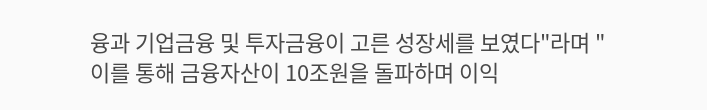융과 기업금융 및 투자금융이 고른 성장세를 보였다"라며 "이를 통해 금융자산이 10조원을 돌파하며 이익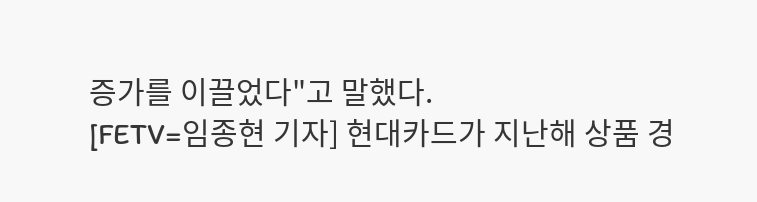증가를 이끌었다"고 말했다.
[FETV=임종현 기자] 현대카드가 지난해 상품 경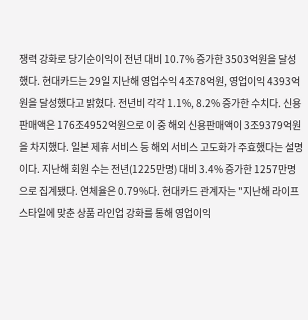쟁력 강화로 당기순이익이 전년 대비 10.7% 증가한 3503억원을 달성했다. 현대카드는 29일 지난해 영업수익 4조78억원, 영업이익 4393억원을 달성했다고 밝혔다. 전년비 각각 1.1%, 8.2% 증가한 수치다. 신용판매액은 176조4952억원으로 이 중 해외 신용판매액이 3조9379억원을 차지했다. 일본 제휴 서비스 등 해외 서비스 고도화가 주효했다는 설명이다. 지난해 회원 수는 전년(1225만명) 대비 3.4% 증가한 1257만명으로 집계됐다. 연체율은 0.79%다. 현대카드 관계자는 "지난해 라이프스타일에 맞춘 상품 라인업 강화를 통해 영업이익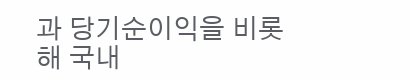과 당기순이익을 비롯해 국내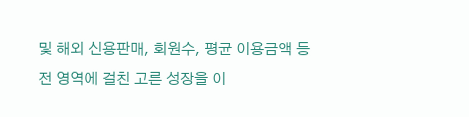및 해외 신용판매, 회원수, 평균 이용금액 등 전 영역에 걸친 고른 성장을 이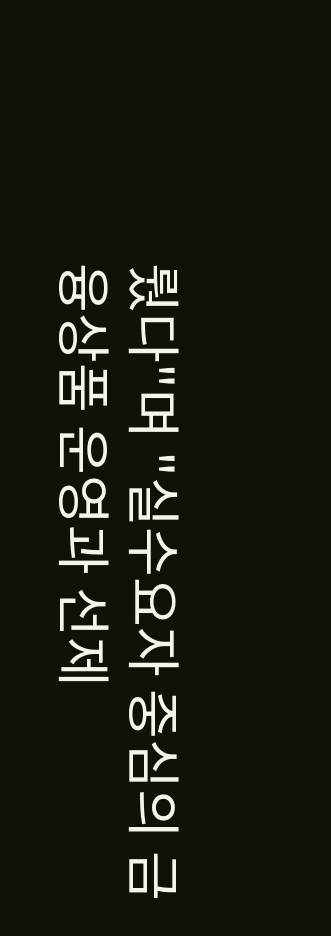뤘다"며 "실수요자 중심의 금융상품 운영과 선제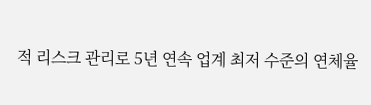적 리스크 관리로 5년 연속 업계 최저 수준의 연체율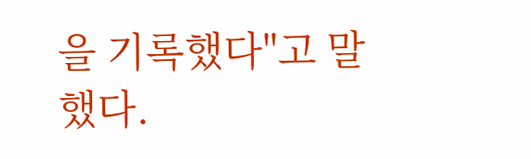을 기록했다"고 말했다.